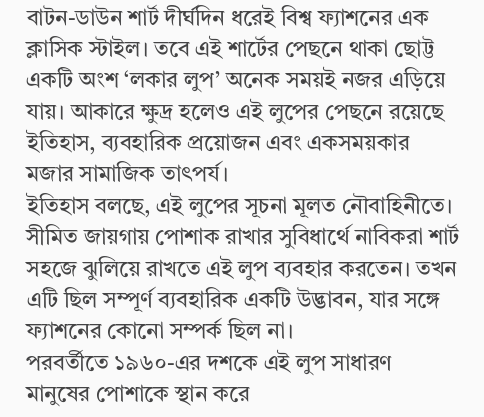বাটন-ডাউন শার্ট দীর্ঘদিন ধরেই বিশ্ব ফ্যাশনের এক ক্লাসিক স্টাইল। তবে এই শার্টের পেছনে থাকা ছোট্ট একটি অংশ ‘লকার লুপ’ অনেক সময়ই নজর এড়িয়ে যায়। আকারে ক্ষুদ্র হলেও এই লুপের পেছনে রয়েছে ইতিহাস, ব্যবহারিক প্রয়োজন এবং একসময়কার মজার সামাজিক তাৎপর্য।
ইতিহাস বলছে, এই লুপের সূচনা মূলত নৌবাহিনীতে। সীমিত জায়গায় পোশাক রাখার সুবিধার্থে নাবিকরা শার্ট সহজে ঝুলিয়ে রাখতে এই লুপ ব্যবহার করতেন। তখন এটি ছিল সম্পূর্ণ ব্যবহারিক একটি উদ্ভাবন, যার সঙ্গে ফ্যাশনের কোনো সম্পর্ক ছিল না।
পরবর্তীতে ১৯৬০-এর দশকে এই লুপ সাধারণ মানুষের পোশাকে স্থান করে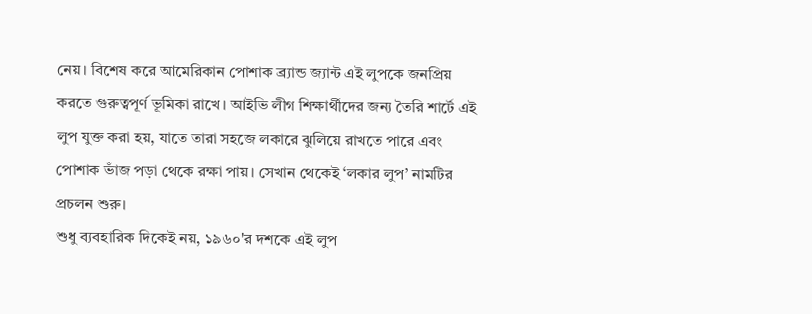নেয়। বিশেষ করে আমেরিকান পোশাক ব্র্যান্ড জ্যান্ট এই লুপকে জনপ্রিয় করতে গুরুত্বপূর্ণ ভূমিকা রাখে। আইভি লীগ শিক্ষার্থীদের জন্য তৈরি শার্টে এই লুপ যুক্ত করা হয়, যাতে তারা সহজে লকারে ঝুলিয়ে রাখতে পারে এবং পোশাক ভাঁজ পড়া থেকে রক্ষা পায়। সেখান থেকেই ‘লকার লুপ’ নামটির প্রচলন শুরু।
শুধু ব্যবহারিক দিকেই নয়, ১৯৬০'র দশকে এই লুপ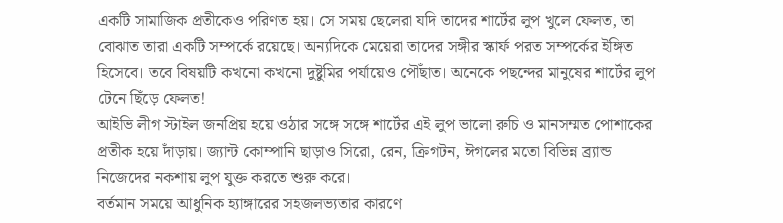একটি সামাজিক প্রতীকেও পরিণত হয়। সে সময় ছেলেরা যদি তাদের শার্টের লুপ খুলে ফেলত, তা বোঝাত তারা একটি সম্পর্কে রয়েছে। অন্যদিকে মেয়েরা তাদের সঙ্গীর স্কার্ফ পরত সম্পর্কের ইঙ্গিত হিসেবে। তবে বিষয়টি কখনো কখনো দুষ্টুমির পর্যায়েও পৌঁছাত। অনেকে পছন্দের মানুষের শার্টের লুপ টেনে ছিঁড়ে ফেলত!
আইভি লীগ স্টাইল জনপ্রিয় হয়ে ওঠার সঙ্গে সঙ্গে শার্টের এই লুপ ভালো রুচি ও মানসম্মত পোশাকের প্রতীক হয়ে দাঁড়ায়। জ্যান্ট কোম্পানি ছাড়াও সিরো, রেন, ক্রিগটন, ঈগলের মতো বিভিন্ন ব্র্যান্ড নিজেদের নকশায় লুপ যুক্ত করতে শুরু করে।
বর্তমান সময়ে আধুনিক হ্যাঙ্গারের সহজলভ্যতার কারণে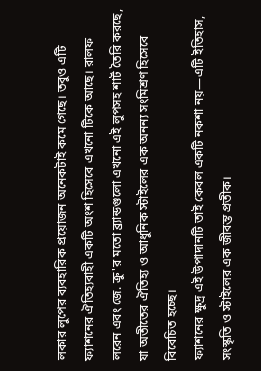লকার লুপের ব্যবহারিক প্রয়োজন অনেকটাই কমে গেছে। তবুও এটি ফ্যাশনের ঐতিহ্যবাহী একটি অংশ হিসেবে এখনো টিকে আছে। রালফ লরেন এবং জে. ক্রু'র মতো ব্র্যান্ডগুলো এখনো এই লুপসহ শার্ট তৈরি করছে, যা অতীতের ঐতিহ্য ও আধুনিক স্টাইলের এক অনন্য সংমিশ্রণ হিসেবে বিবেচিত হচ্ছে।
ফ্যাশনের ক্ষুদ্র এই উপাদানটি তাই কেবল একটি নকশা নয়—এটি ইতিহাস, সংস্কৃতি ও স্টাইলের এক জীবন্ত প্রতীক।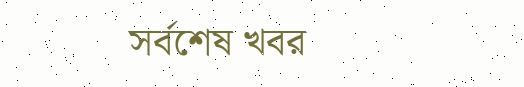সর্বশেষ খবর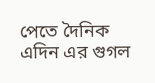পেতে দৈনিক এদিন এর গুগল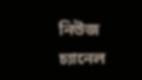নিউজ চ্যানেল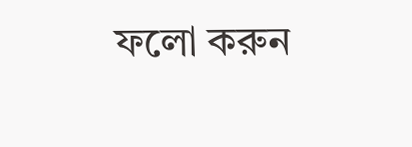ফলো করুন